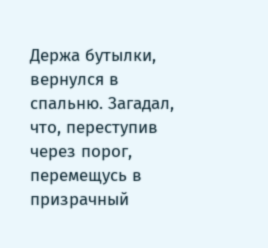Держа бутылки, вернулся в спальню. Загадал, что, переступив через порог, перемещусь в призрачный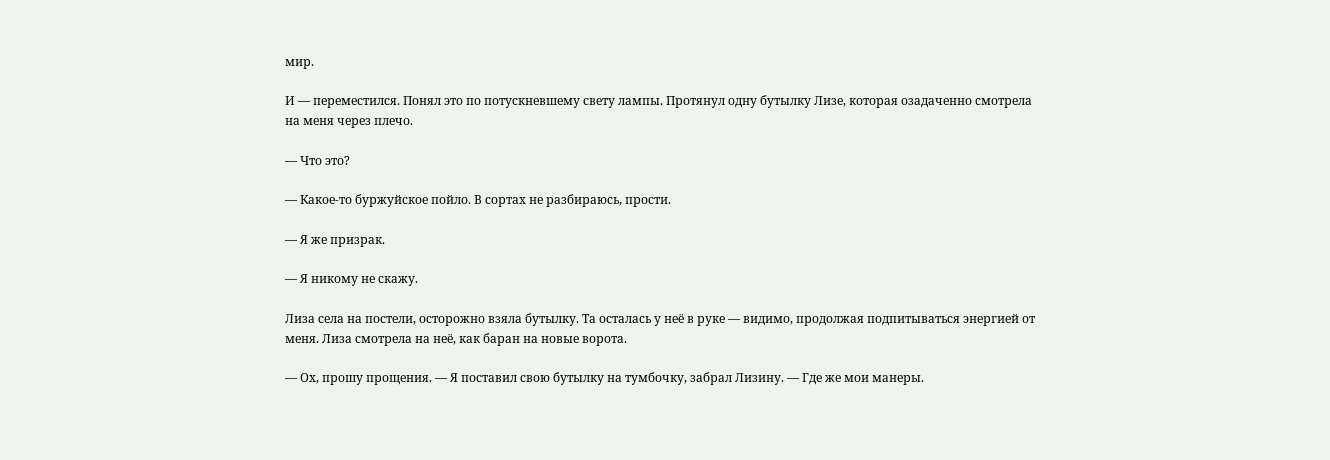мир.

И — переместился. Понял это по потускневшему свету лампы. Протянул одну бутылку Лизе, которая озадаченно смотрела на меня через плечо.

— Что это?

— Какое-то буржуйское пойло. В сортах не разбираюсь, прости.

— Я же призрак.

— Я никому не скажу.

Лиза села на постели, осторожно взяла бутылку. Та осталась у неё в руке — видимо, продолжая подпитываться энергией от меня. Лиза смотрела на неё, как баран на новые ворота.

— Ох, прошу прощения. — Я поставил свою бутылку на тумбочку, забрал Лизину. — Где же мои манеры.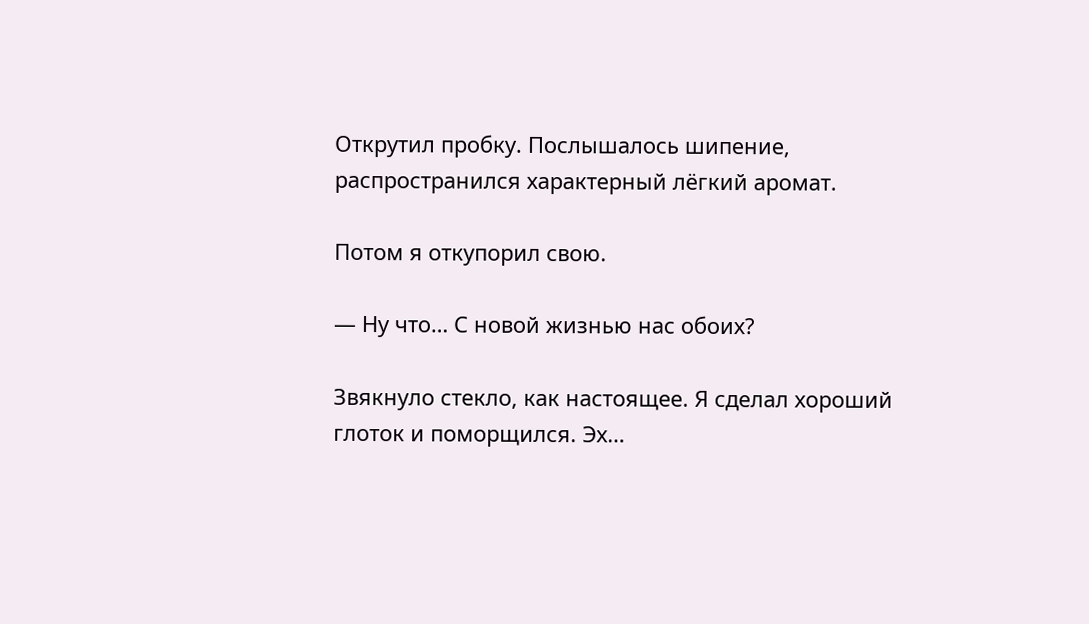Открутил пробку. Послышалось шипение, распространился характерный лёгкий аромат.

Потом я откупорил свою.

— Ну что… С новой жизнью нас обоих?

Звякнуло стекло, как настоящее. Я сделал хороший глоток и поморщился. Эх…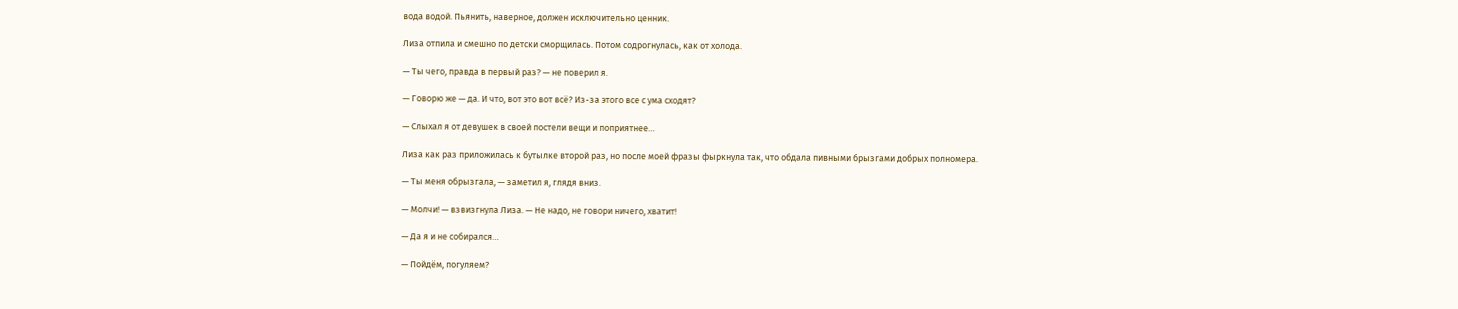вода водой. Пьянить, наверное, должен исключительно ценник.

Лиза отпила и смешно по детски сморщилась. Потом содрогнулась, как от холода.

— Ты чего, правда в первый раз? — не поверил я.

— Говорю же — да. И что, вот это вот всё? Из-за этого все с ума сходят?

— Слыхал я от девушек в своей постели вещи и поприятнее…

Лиза как раз приложилась к бутылке второй раз, но после моей фразы фыркнула так, что обдала пивными брызгами добрых полномера.

— Ты меня обрызгала, — заметил я, глядя вниз.

— Молчи! — взвизгнула Лиза. — Не надо, не говори ничего, хватит!

— Да я и не собирался…

— Пойдём, погуляем?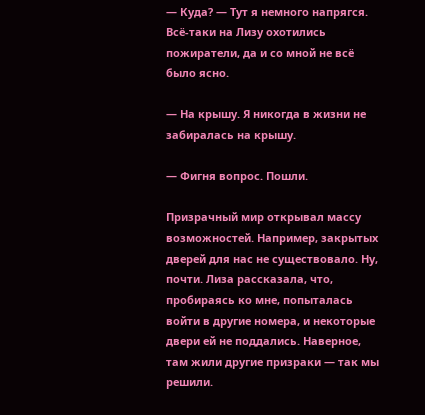— Куда? — Тут я немного напрягся. Всё-таки на Лизу охотились пожиратели, да и со мной не всё было ясно.

— На крышу. Я никогда в жизни не забиралась на крышу.

— Фигня вопрос. Пошли.

Призрачный мир открывал массу возможностей. Например, закрытых дверей для нас не существовало. Ну, почти. Лиза рассказала, что, пробираясь ко мне, попыталась войти в другие номера, и некоторые двери ей не поддались. Наверное, там жили другие призраки — так мы решили.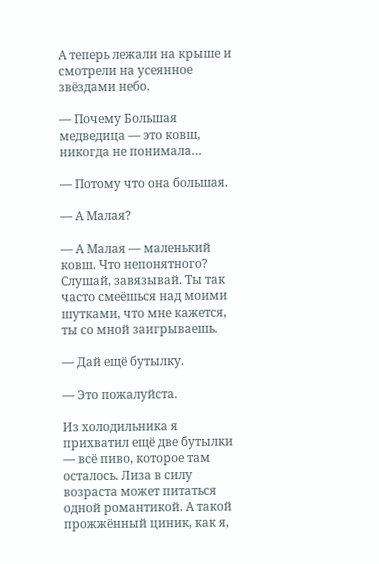А теперь лежали на крыше и смотрели на усеянное звёздами небо.

— Почему Большая медведица — это ковш, никогда не понимала…

— Потому что она большая.

— А Малая?

— А Малая — маленький ковш. Что непонятного? Слушай, завязывай. Ты так часто смеёшься над моими шутками, что мне кажется, ты со мной заигрываешь.

— Дай ещё бутылку.

— Это пожалуйста.

Из холодильника я прихватил ещё две бутылки — всё пиво, которое там осталось. Лиза в силу возраста может питаться одной романтикой. А такой прожжённый циник, как я,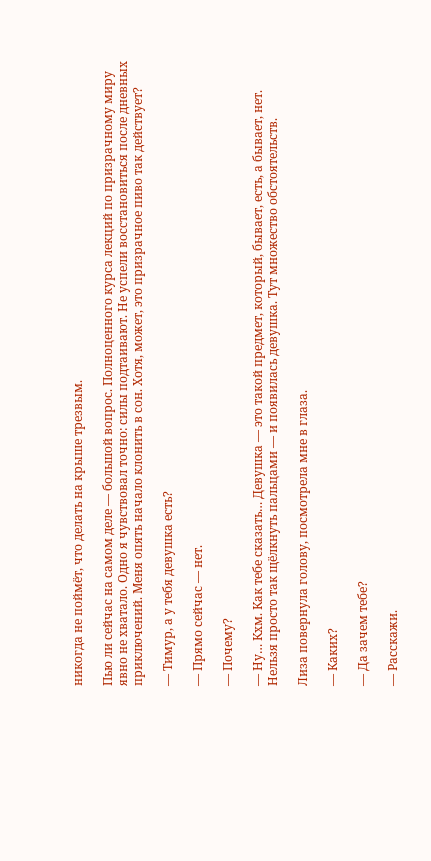никогда не поймёт, что делать на крыше трезвым.

Пью ли сейчас на самом деле — большой вопрос. Полноценного курса лекций по призрачному миру явно не хватало. Одно я чувствовал точно: силы подтаивают. Не успели восстановиться после дневных приключений. Меня опять начало клонить в сон. Хотя, может, это призрачное пиво так действует?

— Тимур, а у тебя девушка есть?

— Прямо сейчас — нет.

— Почему?

— Ну… Кхм. Как тебе сказать… Девушка — это такой предмет, который, бывает, есть, а бывает, нет. Нельзя просто так щёлкнуть пальцами — и появилась девушка. Тут множество обстоятельств.

Лиза повернула голову, посмотрела мне в глаза.

— Каких?

— Да зачем тебе?

— Расскажи.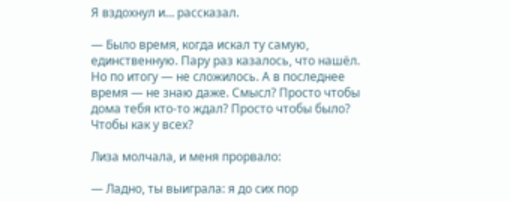Я вздохнул и… рассказал.

— Было время, когда искал ту самую, единственную. Пару раз казалось, что нашёл. Но по итогу — не сложилось. А в последнее время — не знаю даже. Смысл? Просто чтобы дома тебя кто-то ждал? Просто чтобы было? Чтобы как у всех?

Лиза молчала, и меня прорвало:

— Ладно, ты выиграла: я до сих пор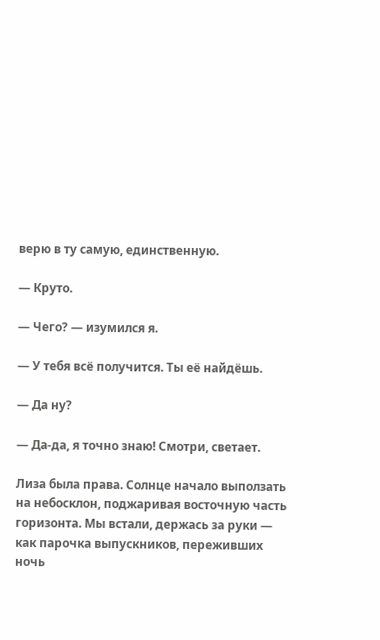верю в ту самую, единственную.

— Круто.

— Чего? — изумился я.

— У тебя всё получится. Ты её найдёшь.

— Да ну?

— Да-да, я точно знаю! Смотри, светает.

Лиза была права. Солнце начало выползать на небосклон, поджаривая восточную часть горизонта. Мы встали, держась за руки — как парочка выпускников, переживших ночь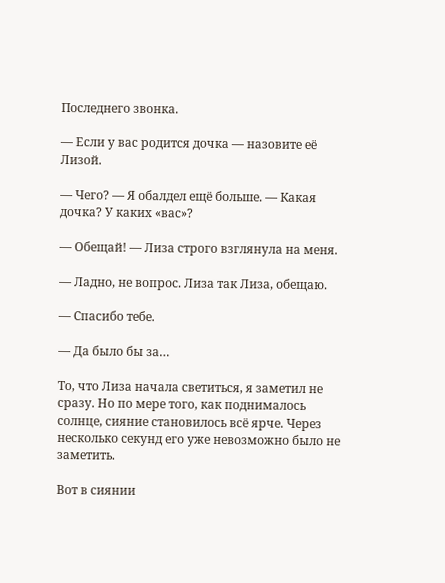Последнего звонка.

— Если у вас родится дочка — назовите её Лизой.

— Чего? — Я обалдел ещё больше. — Какая дочка? У каких «вас»?

— Обещай! — Лиза строго взглянула на меня.

— Ладно, не вопрос. Лиза так Лиза, обещаю.

— Спасибо тебе.

— Да было бы за…

То, что Лиза начала светиться, я заметил не сразу. Но по мере того, как поднималось солнце, сияние становилось всё ярче. Через несколько секунд его уже невозможно было не заметить.

Вот в сиянии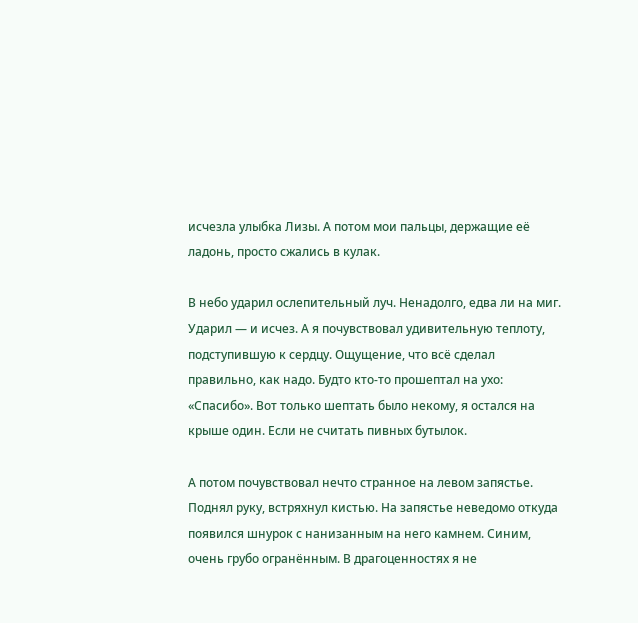исчезла улыбка Лизы. А потом мои пальцы, держащие её ладонь, просто сжались в кулак.

В небо ударил ослепительный луч. Ненадолго, едва ли на миг. Ударил — и исчез. А я почувствовал удивительную теплоту, подступившую к сердцу. Ощущение, что всё сделал правильно, как надо. Будто кто-то прошептал на ухо: «Спасибо». Вот только шептать было некому, я остался на крыше один. Если не считать пивных бутылок.

А потом почувствовал нечто странное на левом запястье. Поднял руку, встряхнул кистью. На запястье неведомо откуда появился шнурок с нанизанным на него камнем. Синим, очень грубо огранённым. В драгоценностях я не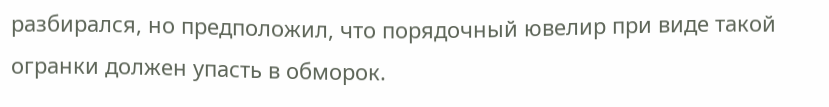разбирался, но предположил, что порядочный ювелир при виде такой огранки должен упасть в обморок.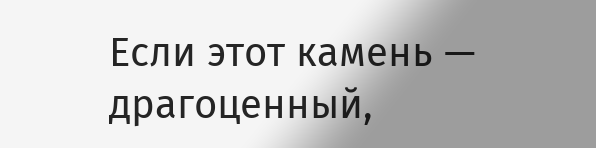Если этот камень — драгоценный,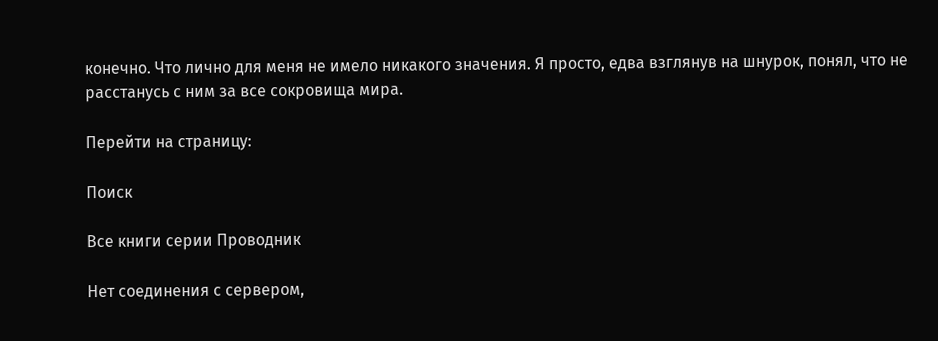конечно. Что лично для меня не имело никакого значения. Я просто, едва взглянув на шнурок, понял, что не расстанусь с ним за все сокровища мира.

Перейти на страницу:

Поиск

Все книги серии Проводник

Нет соединения с сервером,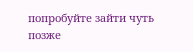попробуйте зайти чуть позже